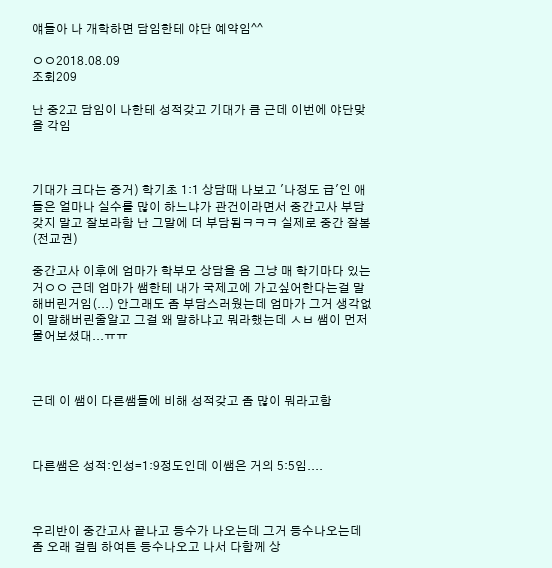얘들아 나 개학하면 담임한테 야단 예약임^^

ㅇㅇ2018.08.09
조회209

난 중2고 담임이 나한테 성적갖고 기대가 큼 근데 이번에 야단맞을 각임



기대가 크다는 증거) 학기초 1:1 상담때 나보고 '나정도 급'인 애들은 얼마나 실수를 많이 하느냐가 관건이라면서 중간고사 부담갖지 말고 잘보라함 난 그말에 더 부담됨ㅋㅋㅋ 실제로 중간 잘봄(전교권)

중간고사 이후에 엄마가 학부모 상담을 옴 그냥 매 학기마다 있는거ㅇㅇ 근데 엄마가 쌤한테 내가 국제고에 가고싶어한다는걸 말해버린거임(...) 안그래도 좀 부담스러웠는데 엄마가 그거 생각없이 말해버린줄알고 그걸 왜 말하냐고 뭐라했는데 ㅅㅂ 쌤이 먼저 물어보셨대...ㅠㅠ



근데 이 쌤이 다른쌤들에 비해 성적갖고 좀 많이 뭐라고함



다른쌤은 성적:인성=1:9정도인데 이쌤은 거의 5:5임....



우리반이 중간고사 끝나고 등수가 나오는데 그거 등수나오는데 좀 오래 걸림 하여튼 등수나오고 나서 다함께 상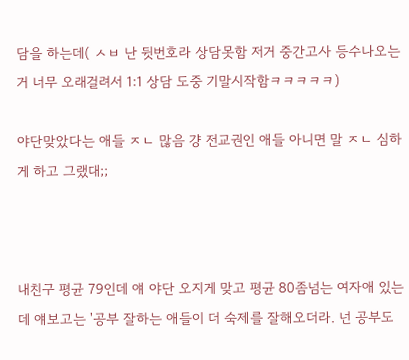담을 하는데( ㅅㅂ 난 뒷번호라 상담못함 저거 중간고사 등수나오는거 너무 오래걸려서 1:1 상담 도중 기말시작함ㅋㅋㅋㅋㅋ)

야단맞았다는 애들 ㅈㄴ 많음 걍 전교권인 애들 아니면 말 ㅈㄴ 심하게 하고 그랬대;;



내친구 평균 79인데 얘 야단 오지게 맞고 평균 80좀넘는 여자애 있는데 얘보고는 '공부 잘하는 애들이 더 숙제를 잘해오더라. 넌 공부도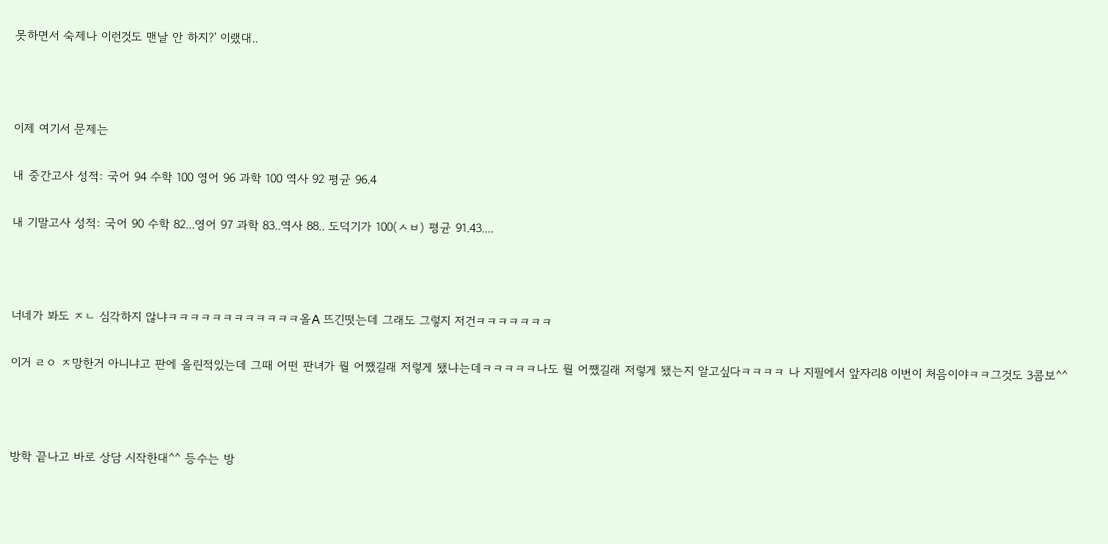못하면서 숙제나 이런것도 맨날 안 하지?' 이랬대..



이제 여기서 문제는

내 중간고사 성적: 국어 94 수학 100 영어 96 과학 100 역사 92 평균 96.4

내 기말고사 성적: 국어 90 수학 82...영어 97 과학 83..역사 88.. 도덕기가 100(ㅅㅂ) 평균 91.43....



너네가 봐도 ㅈㄴ 심각하지 않냐ㅋㅋㅋㅋㅋㅋㅋㅋㅋㅋㅋㅋ올A 뜨긴떳는데 그래도 그렇지 저건ㅋㅋㅋㅋㅋㅋㅋ

이거 ㄹㅇ ㅈ망한거 아니냐고 판에 올린적있는데 그때 어떤 판녀가 뭘 어쨌길래 저렇게 됐냐는데ㅋㅋㅋㅋㅋ나도 뭘 어쨌길래 저렇게 됐는지 알고싶다ㅋㅋㅋㅋ 나 지필에서 앞자리8 이번이 처음이야ㅋㅋ그것도 3콤보^^



방학 끝나고 바로 상담 시작한대^^ 등수는 방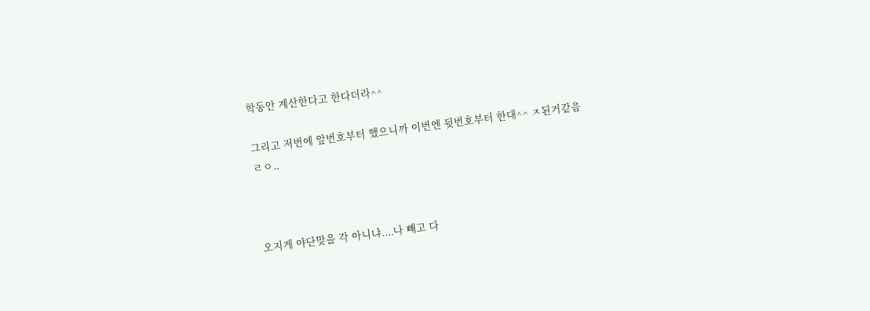학동안 계산한다고 한다더라^^

그리고 저번에 앞번호부터 했으니까 이번엔 뒷번호부터 한대^^ ㅈ된거같음 ㄹㅇ..



오지게 야단맞을 각 아니냐....나 빼고 다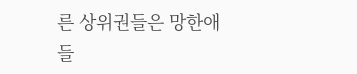른 상위권들은 망한애들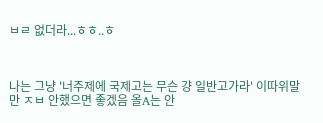ㅂㄹ 없더라...ㅎㅎ..ㅎ



나는 그냥 '너주제에 국제고는 무슨 걍 일반고가라' 이따위말만 ㅈㅂ 안했으면 좋겠음 올A는 안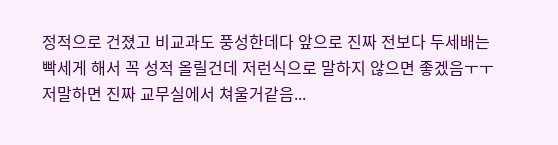정적으로 건졌고 비교과도 풍성한데다 앞으로 진짜 전보다 두세배는 빡세게 해서 꼭 성적 올릴건데 저런식으로 말하지 않으면 좋겠음ㅜㅜ 저말하면 진짜 교무실에서 쳐울거같음...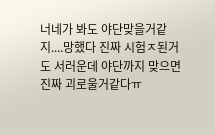너네가 봐도 야단맞을거같지....망했다 진짜 시험ㅈ된거도 서러운데 야단까지 맞으면 진짜 괴로울거같다ㅠ